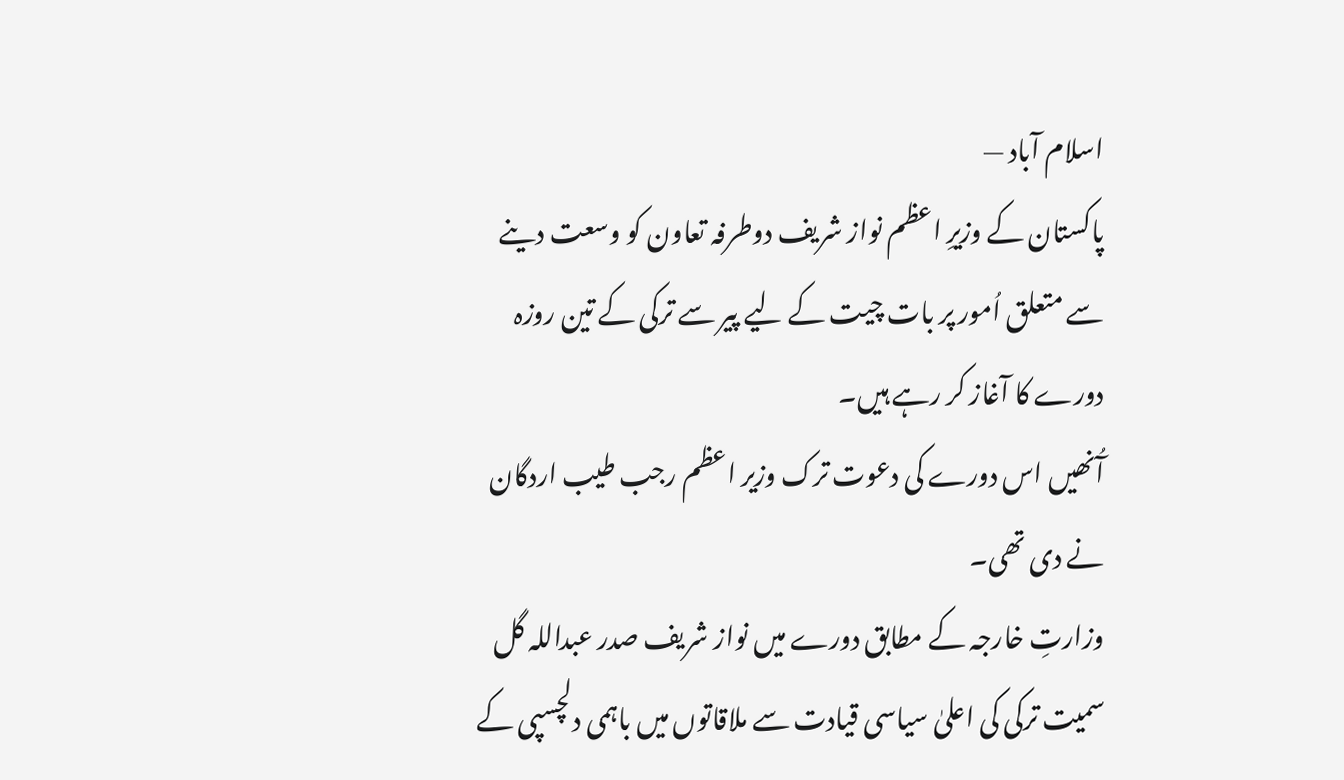اسلام آباد —
پاکستان کے وزیرِ اعظم نواز شریف دوطرفہ تعاون کو وسعت دینے سے متعلق اُمور پر بات چیت کے لیے پیر سے ترکی کے تین روزہ دورے کا آغاز کر رہے ہیں۔
آُنھیں اس دورے کی دعوت ترک وزیر اعظم رجب طیب اردگان نے دی تھی۔
وزارتِ خارجہ کے مطابق دورے میں نواز شریف صدر عبداللہ گل سمیت ترکی کی اعلیٰ سیاسی قیادت سے ملاقاتوں میں باہمی دلچسپی کے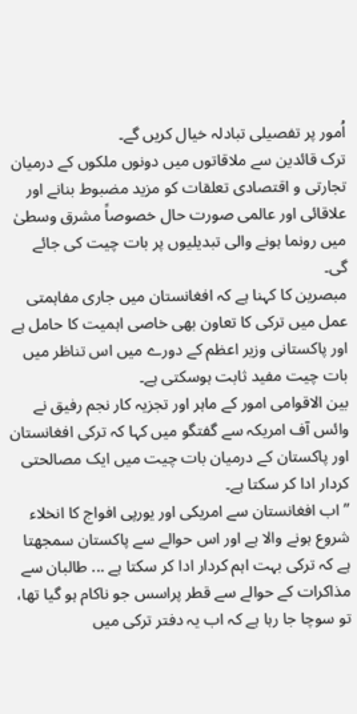اُمور پر تفصیلی تبادلہ خیال کریں گے۔
ترک قائدین سے ملاقاتوں میں دونوں ملکوں کے درمیان تجارتی و اقتصادی تعلقات کو مزید مضبوط بنانے اور علاقائی اور عالمی صورت حال خصوصاً مشرق وسطیٰ میں رونما ہونے والی تبدیلیوں پر بات چیت کی جائے گی۔
مبصرین کا کہنا ہے کہ افغانستان میں جاری مفاہمتی عمل میں ترکی کا تعاون بھی خاصی اہمیت کا حامل ہے اور پاکستانی وزیر اعظم کے دورے میں اس تناظر میں بات چیت مفید ثابت ہوسکتی ہے۔
بین الاقوامی امور کے ماہر اور تجزیہ کار نجم رفیق نے وائس آف امریکہ سے گفتگو میں کہا کہ ترکی افغانستان اور پاکستان کے درمیان بات چیت میں ایک مصالحتی کردار ادا کر سکتا ہے۔
’’اب افغانستان سے امریکی اور یورپی افواج کا انخلاء شروع ہونے والا ہے اور اس حوالے سے پاکستان سمجھتا ہے کہ ترکی بہت اہم کردار ادا کر سکتا ہے ... طالبان سے مذاکرات کے حوالے سے قطر پراسس جو ناکام ہو گیا تھا، تو سوچا جا رہا ہے کہ اب یہ دفتر ترکی میں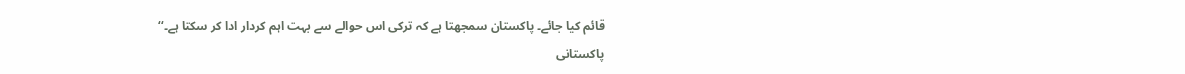قائم کیا جائے۔ پاکستان سمجھتا ہے کہ ترکی اس حوالے سے بہت اہم کردار ادا کر سکتا ہے۔‘‘
پاکستانی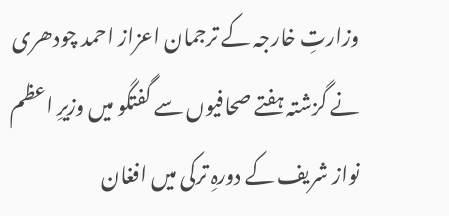وزارتِ خارجہ کے ترجمان اعزاز احمد چودھری نے گزشتہ ہفتے صحافیوں سے گفتگو میں وزیرِ اعظم نواز شریف کے دورہِ ترکی میں افغان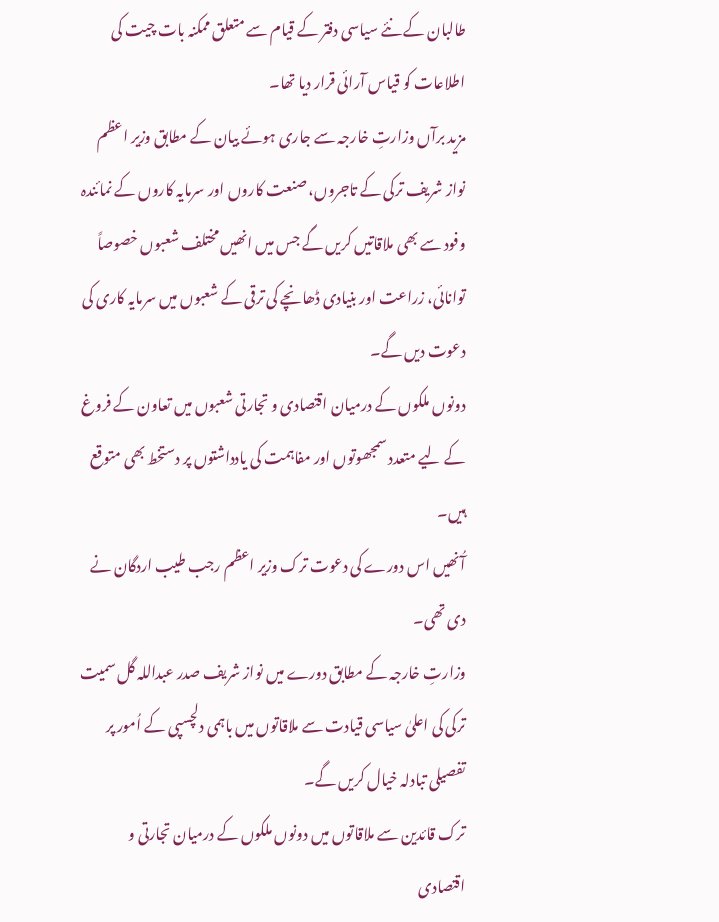طالبان کے نئے سیاسی دفتر کے قیام سے متعلق ممکنہ بات چیت کی اطلاعات کو قیاس آرائی قرار دیا تھا۔
مزید برآں وزارتِ خارجہ سے جاری ہوئے بیان کے مطابق وزیر اعظم نواز شریف ترکی کے تاجروں، صنعت کاروں اور سرمایہ کاروں کے نمائندہ وفود سے بھی ملاقاتیں کریں گے جس میں انھیں مختلف شعبوں خصوصاً توانائی، زراعت اور بنیادی ڈھانچے کی ترقی کے شعبوں میں سرمایہ کاری کی دعوت دیں گے۔
دونوں ملکوں کے درمیان اقتصادی و تجارتی شعبوں میں تعاون کے فروغ کے لیے متعدد سمجھوتوں اور مفاہمت کی یادداشتوں پر دستخط بھی متوقع ہیں۔
آُنھیں اس دورے کی دعوت ترک وزیر اعظم رجب طیب اردگان نے دی تھی۔
وزارتِ خارجہ کے مطابق دورے میں نواز شریف صدر عبداللہ گل سمیت ترکی کی اعلیٰ سیاسی قیادت سے ملاقاتوں میں باہمی دلچسپی کے اُمور پر تفصیلی تبادلہ خیال کریں گے۔
ترک قائدین سے ملاقاتوں میں دونوں ملکوں کے درمیان تجارتی و اقتصادی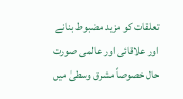تعلقات کو مزید مضبوط بنانے اور علاقائی اور عالمی صورت حال خصوصاً مشرق وسطیٰ میں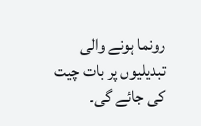رونما ہونے والی تبدیلیوں پر بات چیت کی جائے گی۔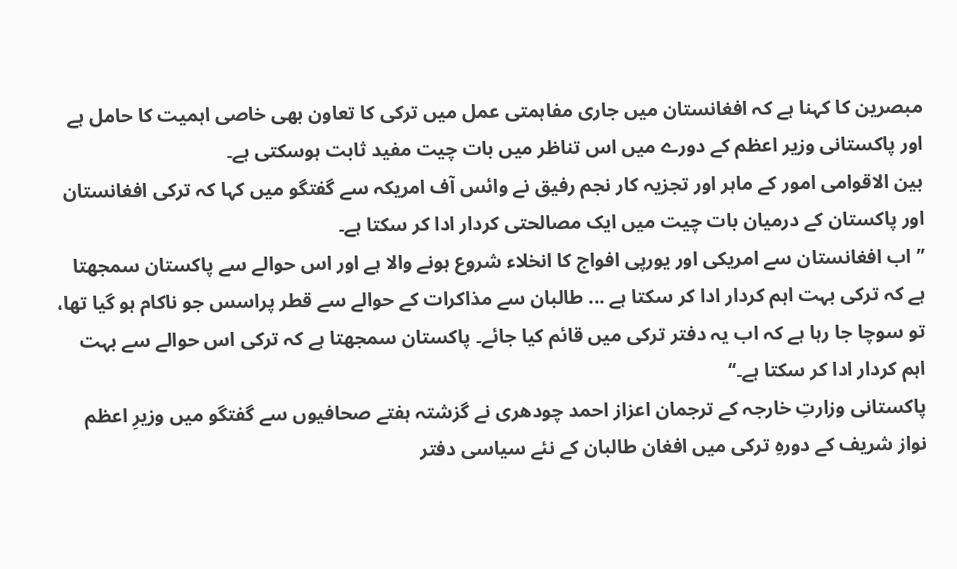مبصرین کا کہنا ہے کہ افغانستان میں جاری مفاہمتی عمل میں ترکی کا تعاون بھی خاصی اہمیت کا حامل ہے اور پاکستانی وزیر اعظم کے دورے میں اس تناظر میں بات چیت مفید ثابت ہوسکتی ہے۔
بین الاقوامی امور کے ماہر اور تجزیہ کار نجم رفیق نے وائس آف امریکہ سے گفتگو میں کہا کہ ترکی افغانستان اور پاکستان کے درمیان بات چیت میں ایک مصالحتی کردار ادا کر سکتا ہے۔
’’اب افغانستان سے امریکی اور یورپی افواج کا انخلاء شروع ہونے والا ہے اور اس حوالے سے پاکستان سمجھتا ہے کہ ترکی بہت اہم کردار ادا کر سکتا ہے ... طالبان سے مذاکرات کے حوالے سے قطر پراسس جو ناکام ہو گیا تھا، تو سوچا جا رہا ہے کہ اب یہ دفتر ترکی میں قائم کیا جائے۔ پاکستان سمجھتا ہے کہ ترکی اس حوالے سے بہت اہم کردار ادا کر سکتا ہے۔‘‘
پاکستانی وزارتِ خارجہ کے ترجمان اعزاز احمد چودھری نے گزشتہ ہفتے صحافیوں سے گفتگو میں وزیرِ اعظم نواز شریف کے دورہِ ترکی میں افغان طالبان کے نئے سیاسی دفتر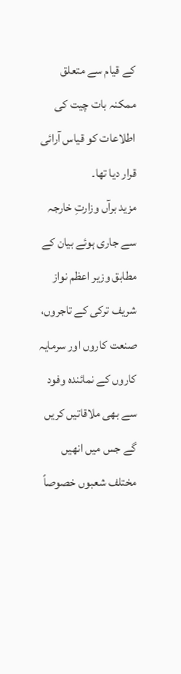کے قیام سے متعلق ممکنہ بات چیت کی اطلاعات کو قیاس آرائی قرار دیا تھا۔
مزید برآں وزارتِ خارجہ سے جاری ہوئے بیان کے مطابق وزیر اعظم نواز شریف ترکی کے تاجروں، صنعت کاروں اور سرمایہ کاروں کے نمائندہ وفود سے بھی ملاقاتیں کریں گے جس میں انھیں مختلف شعبوں خصوصاً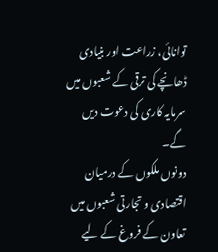توانائی، زراعت اور بنیادی ڈھانچے کی ترقی کے شعبوں میں سرمایہ کاری کی دعوت دیں گے۔
دونوں ملکوں کے درمیان اقتصادی و تجارتی شعبوں میں تعاون کے فروغ کے لیے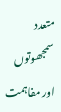متعدد سمجھوتوں اور مفاہمت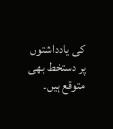کی یادداشتوں پر دستخط بھی متوقع ہیں۔